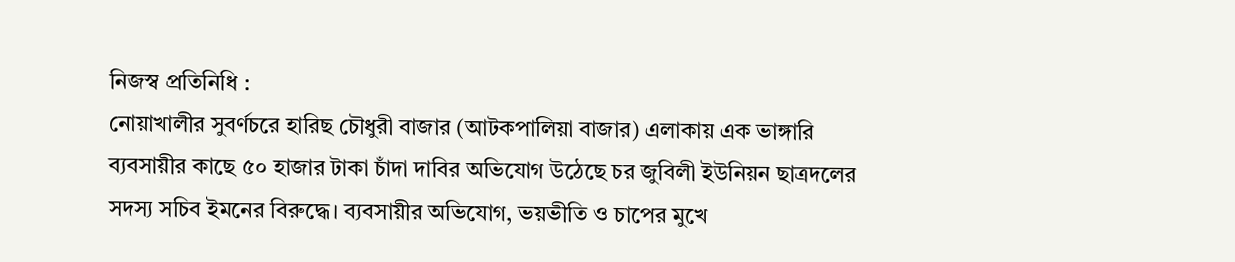নিজস্ব প্রতিনিধি :
নোয়াখালীর সুবর্ণচরে হারিছ চৌধুরী বাজার (আটকপালিয়া বাজার) এলাকায় এক ভাঙ্গারি ব্যবসায়ীর কাছে ৫০ হাজার টাকা চাঁদা দাবির অভিযোগ উঠেছে চর জুবিলী ইউনিয়ন ছাত্রদলের সদস্য সচিব ইমনের বিরুদ্ধে। ব্যবসায়ীর অভিযোগ, ভয়ভীতি ও চাপের মুখে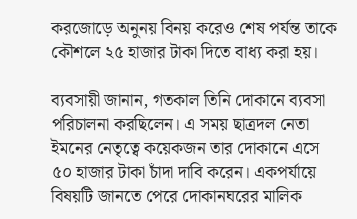করজোড়ে অনুনয় বিনয় করেও শেষ পর্যন্ত তাকে কৌশলে ২৫ হাজার টাকা দিতে বাধ্য করা হয়।

ব্যবসায়ী জানান, গতকাল তিনি দোকানে ব্যবসা পরিচালনা করছিলেন। এ সময় ছাত্রদল নেতা ইমনের নেতৃত্বে কয়েকজন তার দোকানে এসে ৫০ হাজার টাকা চাঁদা দাবি করেন। একপর্যায়ে বিষয়টি জানতে পেরে দোকানঘরের মালিক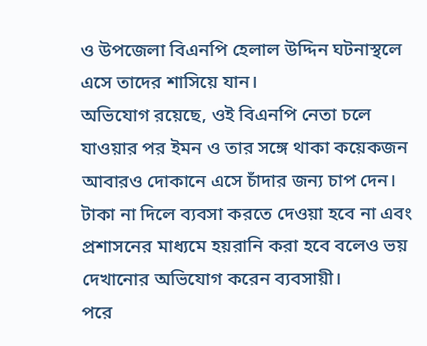ও উপজেলা বিএনপি হেলাল উদ্দিন ঘটনাস্থলে এসে তাদের শাসিয়ে যান।
অভিযোগ রয়েছে, ওই বিএনপি নেতা চলে যাওয়ার পর ইমন ও তার সঙ্গে থাকা কয়েকজন আবারও দোকানে এসে চাঁদার জন্য চাপ দেন। টাকা না দিলে ব্যবসা করতে দেওয়া হবে না এবং প্রশাসনের মাধ্যমে হয়রানি করা হবে বলেও ভয় দেখানোর অভিযোগ করেন ব্যবসায়ী।
পরে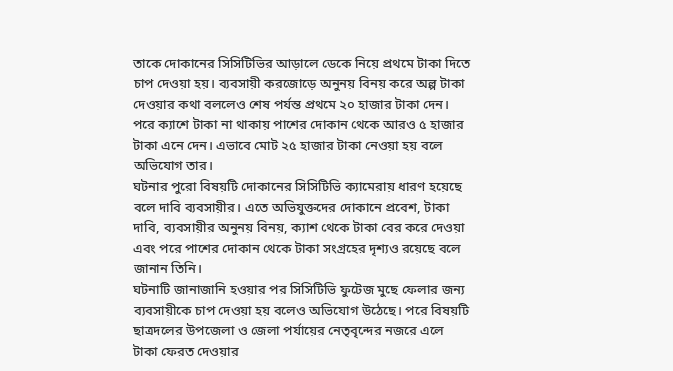তাকে দোকানের সিসিটিভির আড়ালে ডেকে নিয়ে প্রথমে টাকা দিতে চাপ দেওয়া হয়। ব্যবসায়ী করজোড়ে অনুনয় বিনয় করে অল্প টাকা দেওয়ার কথা বললেও শেষ পর্যন্ত প্রথমে ২০ হাজার টাকা দেন। পরে ক্যাশে টাকা না থাকায় পাশের দোকান থেকে আরও ৫ হাজার টাকা এনে দেন। এভাবে মোট ২৫ হাজার টাকা নেওয়া হয় বলে অভিযোগ তার।
ঘটনার পুরো বিষয়টি দোকানের সিসিটিভি ক্যামেরায় ধারণ হয়েছে বলে দাবি ব্যবসায়ীর। এতে অভিযুক্তদের দোকানে প্রবেশ, টাকা দাবি, ব্যবসায়ীর অনুনয় বিনয়, ক্যাশ থেকে টাকা বের করে দেওয়া এবং পরে পাশের দোকান থেকে টাকা সংগ্রহের দৃশ্যও রয়েছে বলে জানান তিনি।
ঘটনাটি জানাজানি হওয়ার পর সিসিটিভি ফুটেজ মুছে ফেলার জন্য ব্যবসায়ীকে চাপ দেওয়া হয় বলেও অভিযোগ উঠেছে। পরে বিষয়টি ছাত্রদলের উপজেলা ও জেলা পর্যায়ের নেতৃবৃন্দের নজরে এলে টাকা ফেরত দেওয়ার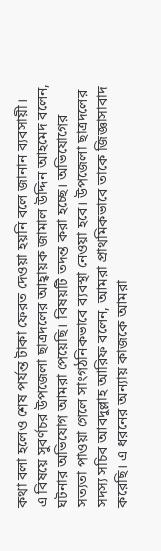কথা বলা হলেও শেষ পর্যন্ত টাকা ফেরত দেওয়া হয়নি বলে জানান ব্যবসায়ী।
এ বিষয়ে সুবর্ণচর উপজেলা ছাত্রদলের আহ্বায়ক জামাল উদ্দিন আহমেদ বলেন, ঘটনার অভিযোগ আমরা পেয়েছি। বিষয়টি তদন্ত করা হচ্ছে। অভিযোগের সত্যতা পাওয়া গেলে সাংগঠনিকভাবে ব্যবস্থা নেওয়া হবে। উপজেলা ছাত্রদলের সদস্য সচিব আবদুল্লাহ আরিফ বলেন, আমরা প্রাথমিকভাবে তাকে জিজ্ঞাসাবাদ করেছি। এ ধরনের অন্যায় কাজকে আমরা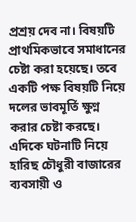প্রশ্রয় দেব না। বিষয়টি প্রাথমিকভাবে সমাধানের চেষ্টা করা হয়েছে। তবে একটি পক্ষ বিষয়টি নিয়ে দলের ভাবমূর্তি ক্ষুণ্ন করার চেষ্টা করছে।
এদিকে ঘটনাটি নিয়ে হারিছ চৌধুরী বাজারের ব্যবসায়ী ও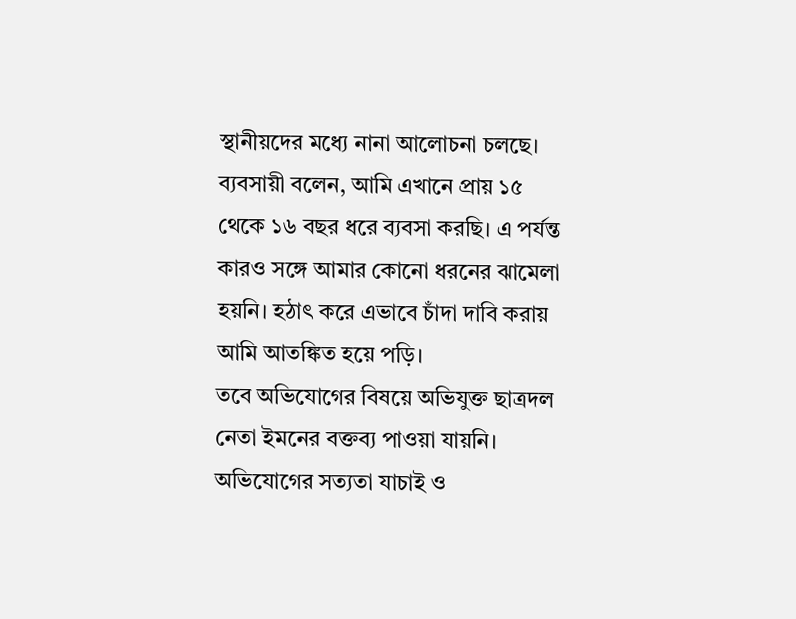স্থানীয়দের মধ্যে নানা আলোচনা চলছে। ব্যবসায়ী বলেন, আমি এখানে প্রায় ১৫ থেকে ১৬ বছর ধরে ব্যবসা করছি। এ পর্যন্ত কারও সঙ্গে আমার কোনো ধরনের ঝামেলা হয়নি। হঠাৎ করে এভাবে চাঁদা দাবি করায় আমি আতঙ্কিত হয়ে পড়ি।
তবে অভিযোগের বিষয়ে অভিযুক্ত ছাত্রদল নেতা ইমনের বক্তব্য পাওয়া যায়নি। অভিযোগের সত্যতা যাচাই ও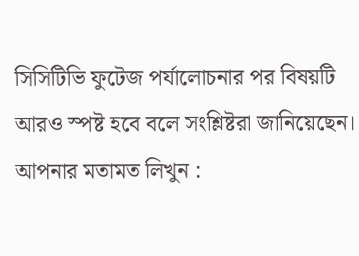সিসিটিভি ফুটেজ পর্যালোচনার পর বিষয়টি আরও স্পষ্ট হবে বলে সংশ্লিষ্টরা জানিয়েছেন।
আপনার মতামত লিখুন :